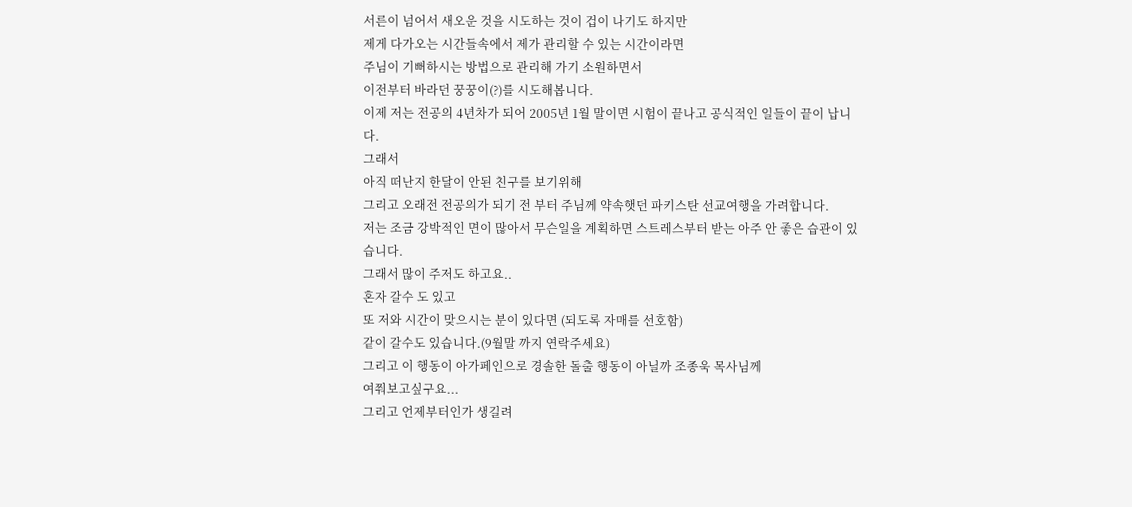서른이 넘어서 새오운 것을 시도하는 것이 겁이 나기도 하지만
제게 다가오는 시간들속에서 제가 관리할 수 있는 시간이라면
주님이 기뻐하시는 방법으로 관리해 가기 소원하면서
이전부터 바라던 꿍꿍이(?)를 시도해봅니다.
이제 저는 전공의 4년차가 되어 2005년 1월 말이면 시험이 끝나고 공식적인 일들이 끝이 납니다.
그래서
아직 떠난지 한달이 안된 친구를 보기위해
그리고 오래전 전공의가 되기 전 부터 주님께 약속햇던 파키스탄 선교여행을 가려합니다.
저는 조금 강박적인 면이 많아서 무슨일을 계획하면 스트레스부터 받는 아주 안 좋은 습관이 있습니다.
그래서 많이 주저도 하고요..
혼자 갈수 도 있고
또 저와 시간이 맞으시는 분이 있다면 (되도록 자매를 선호함)
같이 갈수도 있습니다.(9월말 까지 연락주세요)
그리고 이 행동이 아가페인으로 경솔한 돌출 행동이 아닐까 조종욱 목사님께
여쭤보고싶구요...
그리고 언제부터인가 생길려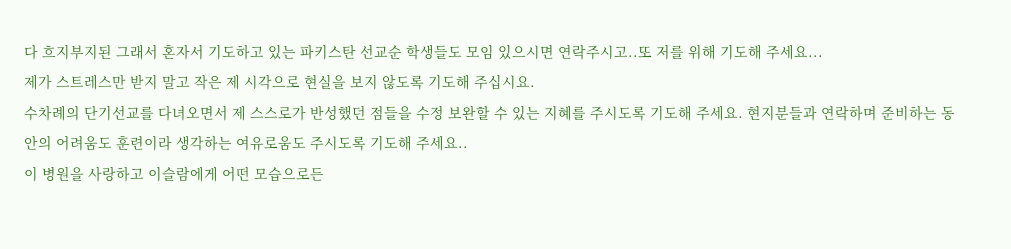다 흐지부지된 그래서 혼자서 기도하고 있는 파키스탄 선교순 학생들도 모임 있으시면 연락주시고..또 저를 위해 기도해 주세요...
제가 스트레스만 받지 말고 작은 제 시각으로 현실을 보지 않도록 기도해 주십시요.
수차례의 단기선교를 다녀오면서 제 스스로가 반성했던 점들을 수정 보완할 수 있는 지혜를 주시도록 기도해 주세요. 현지분들과 연락하며 준비하는 동안의 어려움도 훈련이라 생각하는 여유로움도 주시도록 기도해 주세요..
이 병원을 사랑하고 이슬람에게 어떤 모습으로든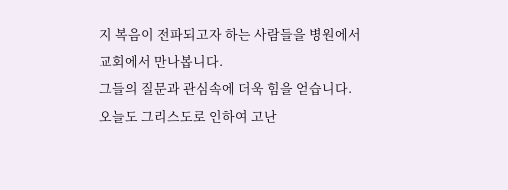지 복음이 전파되고자 하는 사람들을 병원에서 교회에서 만나봅니다.
그들의 질문과 관심속에 더욱 힘을 얻습니다.
오늘도 그리스도로 인하여 고난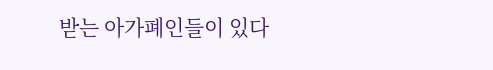받는 아가폐인들이 있다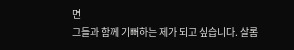면
그들과 함께 기뻐하는 제가 되고 싶습니다. 살롬